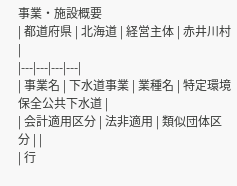事業・施設概要
| 都道府県 | 北海道 | 経営主体 | 赤井川村 |
|---|---|---|---|
| 事業名 | 下水道事業 | 業種名 | 特定環境保全公共下水道 |
| 会計適用区分 | 法非適用 | 類似団体区分 | |
| 行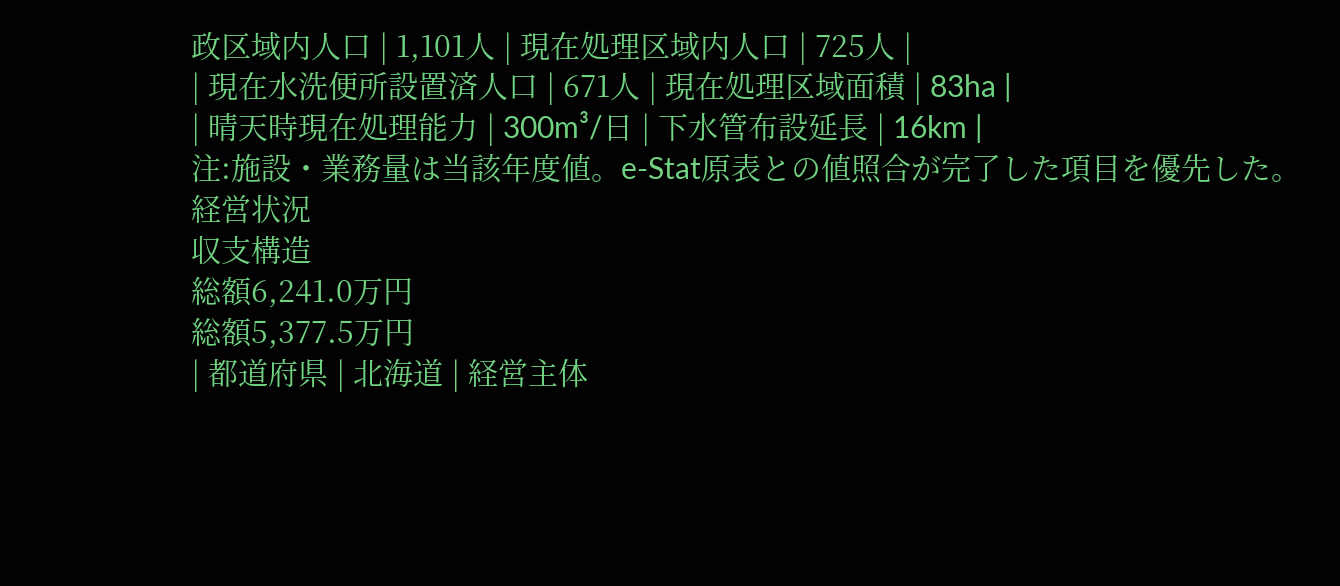政区域内人口 | 1,101人 | 現在処理区域内人口 | 725人 |
| 現在水洗便所設置済人口 | 671人 | 現在処理区域面積 | 83ha |
| 晴天時現在処理能力 | 300m³/日 | 下水管布設延長 | 16km |
注:施設・業務量は当該年度値。e-Stat原表との値照合が完了した項目を優先した。
経営状況
収支構造
総額6,241.0万円
総額5,377.5万円
| 都道府県 | 北海道 | 経営主体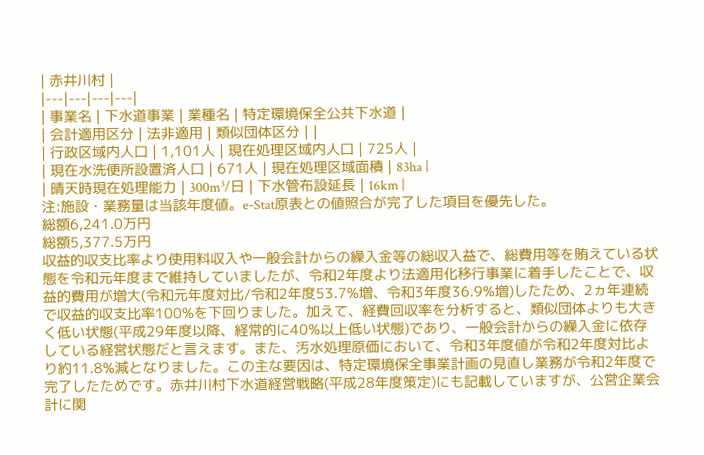| 赤井川村 |
|---|---|---|---|
| 事業名 | 下水道事業 | 業種名 | 特定環境保全公共下水道 |
| 会計適用区分 | 法非適用 | 類似団体区分 | |
| 行政区域内人口 | 1,101人 | 現在処理区域内人口 | 725人 |
| 現在水洗便所設置済人口 | 671人 | 現在処理区域面積 | 83ha |
| 晴天時現在処理能力 | 300m³/日 | 下水管布設延長 | 16km |
注:施設・業務量は当該年度値。e-Stat原表との値照合が完了した項目を優先した。
総額6,241.0万円
総額5,377.5万円
収益的収支比率より使用料収入や一般会計からの繰入金等の総収入益で、総費用等を賄えている状態を令和元年度まで維持していましたが、令和2年度より法適用化移行事業に着手したことで、収益的費用が増大(令和元年度対比/令和2年度53.7%増、令和3年度36.9%増)したため、2ヵ年連続で収益的収支比率100%を下回りました。加えて、経費回収率を分析すると、類似団体よりも大きく低い状態(平成29年度以降、経常的に40%以上低い状態)であり、一般会計からの繰入金に依存している経営状態だと言えます。また、汚水処理原価において、令和3年度値が令和2年度対比より約11.8%減となりました。この主な要因は、特定環境保全事業計画の見直し業務が令和2年度で完了したためです。赤井川村下水道経営戦略(平成28年度策定)にも記載していますが、公営企業会計に関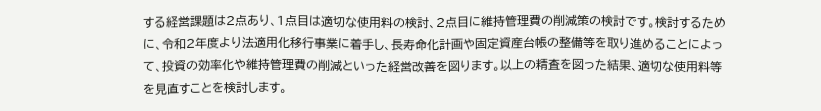する経営課題は2点あり、1点目は適切な使用料の検討、2点目に維持管理費の削減策の検討です。検討するために、令和2年度より法適用化移行事業に着手し、長寿命化計画や固定資産台帳の整備等を取り進めることによって、投資の効率化や維持管理費の削減といった経営改善を図ります。以上の精査を図った結果、適切な使用料等を見直すことを検討します。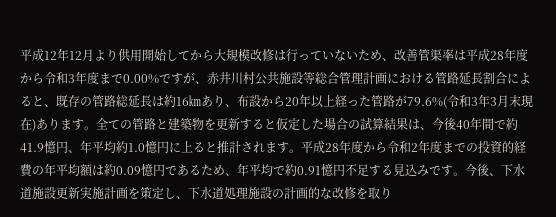平成12年12月より供用開始してから大規模改修は行っていないため、改善管渠率は平成28年度から令和3年度まで0.00%ですが、赤井川村公共施設等総合管理計画における管路延長割合によると、既存の管路総延長は約16㎞あり、布設から20年以上経った管路が79.6%(令和3年3月末現在)あります。全ての管路と建築物を更新すると仮定した場合の試算結果は、今後40年間で約41.9憶円、年平均約1.0憶円に上ると推計されます。平成28年度から令和2年度までの投資的経費の年平均額は約0.09憶円であるため、年平均で約0.91憶円不足する見込みです。今後、下水道施設更新実施計画を策定し、下水道処理施設の計画的な改修を取り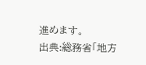進めます。
出典:総務省「地方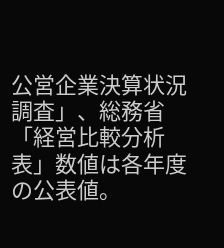公営企業決算状況調査」、総務省「経営比較分析表」数値は各年度の公表値。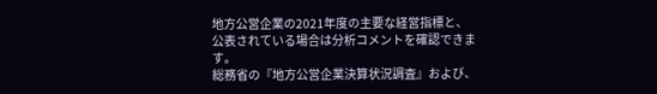地方公営企業の2021年度の主要な経営指標と、公表されている場合は分析コメントを確認できます。
総務省の『地方公営企業決算状況調査』および、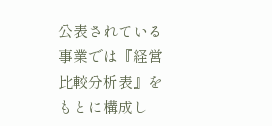公表されている事業では『経営比較分析表』をもとに構成し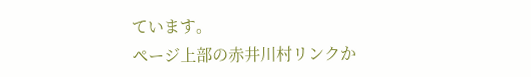ています。
ページ上部の赤井川村リンクか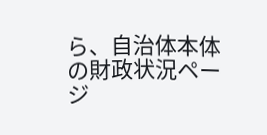ら、自治体本体の財政状況ページ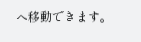へ移動できます。